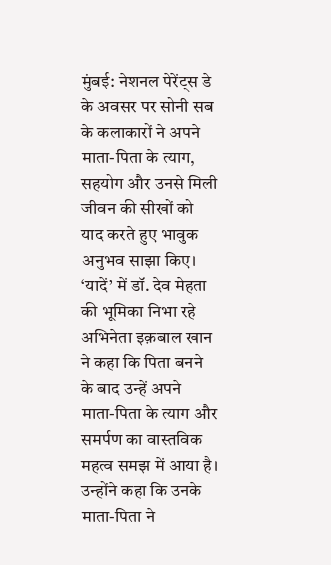मुंबई: नेशनल पेरेंट्स डे के अवसर पर सोनी सब के कलाकारों ने अपने माता-पिता के त्याग, सहयोग और उनसे मिली जीवन की सीखों को याद करते हुए भावुक अनुभव साझा किए। ‘यादें’ में डॉ. देव मेहता की भूमिका निभा रहे अभिनेता इक़बाल खान ने कहा कि पिता बनने के बाद उन्हें अपने माता-पिता के त्याग और समर्पण का वास्तविक महत्व समझ में आया है। उन्होंने कहा कि उनके माता-पिता ने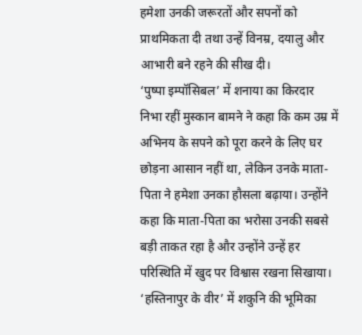हमेशा उनकी जरूरतों और सपनों को प्राथमिकता दी तथा उन्हें विनम्र, दयालु और आभारी बने रहने की सीख दी।
‘पुष्पा इम्पॉसिबल’ में शनाया का किरदार निभा रहीं मुस्कान बामने ने कहा कि कम उम्र में अभिनय के सपने को पूरा करने के लिए घर छोड़ना आसान नहीं था, लेकिन उनके माता-पिता ने हमेशा उनका हौसला बढ़ाया। उन्होंने कहा कि माता-पिता का भरोसा उनकी सबसे बड़ी ताकत रहा है और उन्होंने उन्हें हर परिस्थिति में खुद पर विश्वास रखना सिखाया।
‘हस्तिनापुर के वीर’ में शकुनि की भूमिका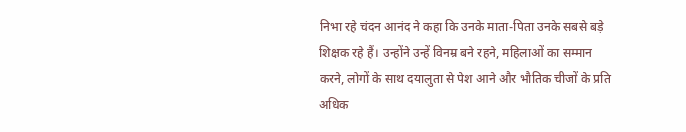निभा रहे चंदन आनंद ने कहा कि उनके माता-पिता उनके सबसे बड़े शिक्षक रहे हैं। उन्होंने उन्हें विनम्र बने रहने, महिलाओं का सम्मान करने, लोगों के साथ दयालुता से पेश आने और भौतिक चीजों के प्रति अधिक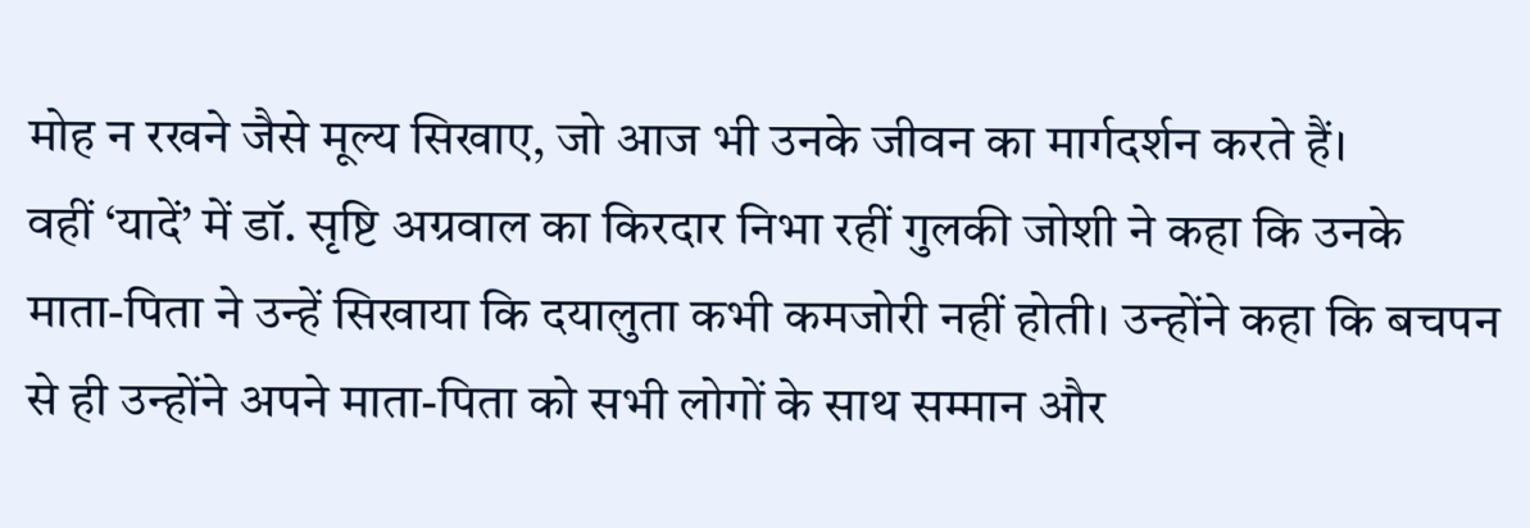मोह न रखने जैसे मूल्य सिखाए, जो आज भी उनके जीवन का मार्गदर्शन करते हैं।
वहीं ‘यादें’ में डॉ. सृष्टि अग्रवाल का किरदार निभा रहीं गुलकी जोशी ने कहा कि उनके माता-पिता ने उन्हें सिखाया कि दयालुता कभी कमजोरी नहीं होती। उन्होंने कहा कि बचपन से ही उन्होंने अपने माता-पिता को सभी लोगों के साथ सम्मान और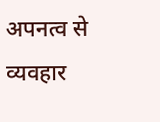अपनत्व से व्यवहार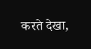करते देखा,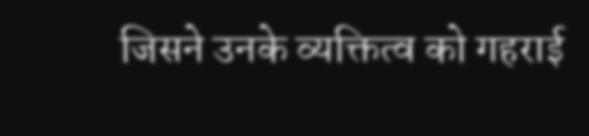जिसने उनके व्यक्तित्व को गहराई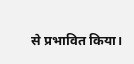से प्रभावित किया।